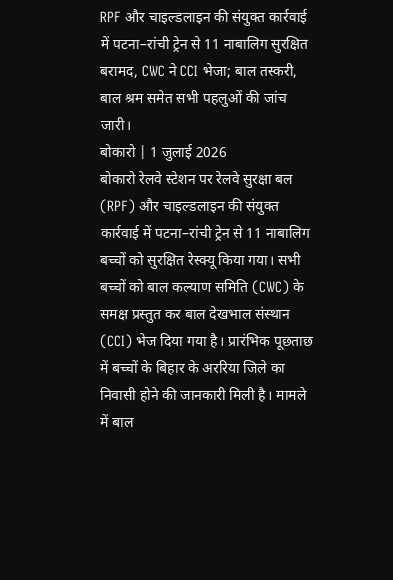RPF और चाइल्डलाइन की संयुक्त कार्रवाई में पटना–रांची ट्रेन से 11 नाबालिग सुरक्षित बरामद, CWC ने CCI भेजा; बाल तस्करी, बाल श्रम समेत सभी पहलुओं की जांच जारी।
बोकारो | 1 जुलाई 2026
बोकारो रेलवे स्टेशन पर रेलवे सुरक्षा बल (RPF) और चाइल्डलाइन की संयुक्त कार्रवाई में पटना–रांची ट्रेन से 11 नाबालिग बच्चों को सुरक्षित रेस्क्यू किया गया। सभी बच्चों को बाल कल्याण समिति (CWC) के समक्ष प्रस्तुत कर बाल देखभाल संस्थान (CCI) भेज दिया गया है। प्रारंभिक पूछताछ में बच्चों के बिहार के अररिया जिले का निवासी होने की जानकारी मिली है। मामले में बाल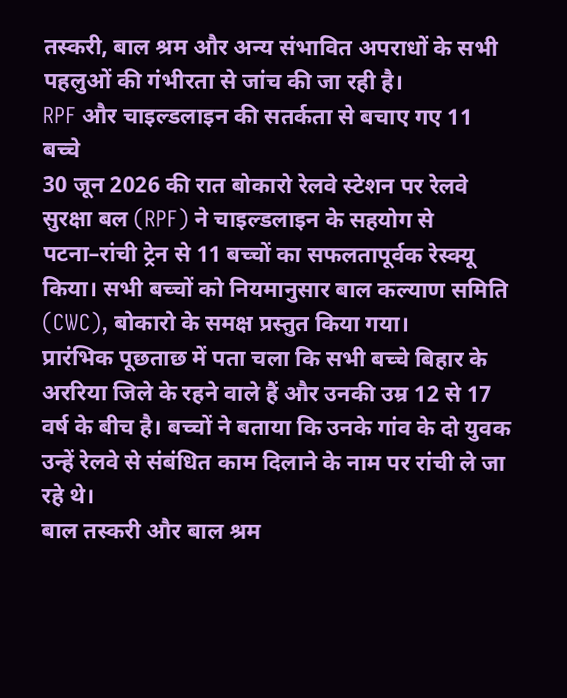तस्करी, बाल श्रम और अन्य संभावित अपराधों के सभी पहलुओं की गंभीरता से जांच की जा रही है।
RPF और चाइल्डलाइन की सतर्कता से बचाए गए 11 बच्चे
30 जून 2026 की रात बोकारो रेलवे स्टेशन पर रेलवे सुरक्षा बल (RPF) ने चाइल्डलाइन के सहयोग से पटना–रांची ट्रेन से 11 बच्चों का सफलतापूर्वक रेस्क्यू किया। सभी बच्चों को नियमानुसार बाल कल्याण समिति (CWC), बोकारो के समक्ष प्रस्तुत किया गया।
प्रारंभिक पूछताछ में पता चला कि सभी बच्चे बिहार के अररिया जिले के रहने वाले हैं और उनकी उम्र 12 से 17 वर्ष के बीच है। बच्चों ने बताया कि उनके गांव के दो युवक उन्हें रेलवे से संबंधित काम दिलाने के नाम पर रांची ले जा रहे थे।
बाल तस्करी और बाल श्रम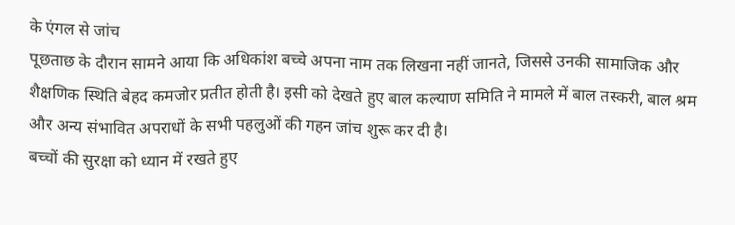के एंगल से जांच
पूछताछ के दौरान सामने आया कि अधिकांश बच्चे अपना नाम तक लिखना नहीं जानते, जिससे उनकी सामाजिक और शैक्षणिक स्थिति बेहद कमजोर प्रतीत होती है। इसी को देखते हुए बाल कल्याण समिति ने मामले में बाल तस्करी, बाल श्रम और अन्य संभावित अपराधों के सभी पहलुओं की गहन जांच शुरू कर दी है।
बच्चों की सुरक्षा को ध्यान में रखते हुए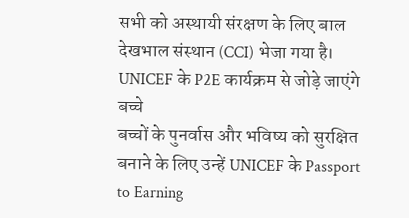सभी को अस्थायी संरक्षण के लिए बाल देखभाल संस्थान (CCI) भेजा गया है।
UNICEF के P2E कार्यक्रम से जोड़े जाएंगे बच्चे
बच्चों के पुनर्वास और भविष्य को सुरक्षित बनाने के लिए उन्हें UNICEF के Passport to Earning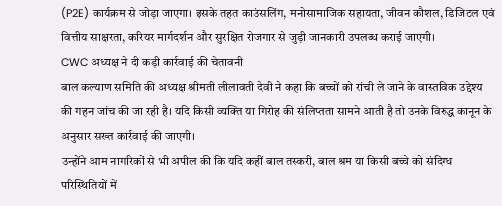(P2E) कार्यक्रम से जोड़ा जाएगा। इसके तहत काउंसलिंग, मनोसामाजिक सहायता, जीवन कौशल, डिजिटल एवं वित्तीय साक्षरता, करियर मार्गदर्शन और सुरक्षित रोजगार से जुड़ी जानकारी उपलब्ध कराई जाएगी।
CWC अध्यक्ष ने दी कड़ी कार्रवाई की चेतावनी
बाल कल्याण समिति की अध्यक्ष श्रीमती लीलावती देवी ने कहा कि बच्चों को रांची ले जाने के वास्तविक उद्देश्य की गहन जांच की जा रही है। यदि किसी व्यक्ति या गिरोह की संलिप्तता सामने आती है तो उनके विरुद्ध कानून के अनुसार सख्त कार्रवाई की जाएगी।
उन्होंने आम नागरिकों से भी अपील की कि यदि कहीं बाल तस्करी, बाल श्रम या किसी बच्चे को संदिग्ध परिस्थितियों में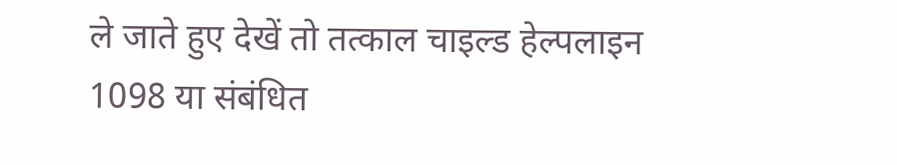ले जाते हुए देखें तो तत्काल चाइल्ड हेल्पलाइन 1098 या संबंधित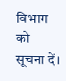विभाग को सूचना दें।